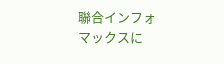聯合インフォマックスに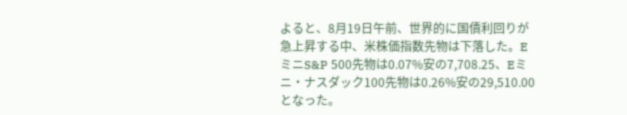よると、8月19日午前、世界的に国債利回りが急上昇する中、米株価指数先物は下落した。EミニS&P 500先物は0.07%安の7,708.25、Eミニ・ナスダック100先物は0.26%安の29,510.00となった。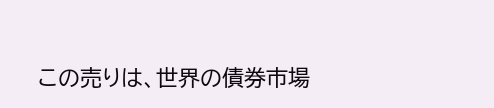この売りは、世界の債券市場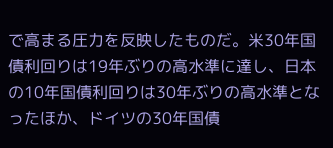で高まる圧力を反映したものだ。米30年国債利回りは19年ぶりの高水準に達し、日本の10年国債利回りは30年ぶりの高水準となったほか、ドイツの30年国債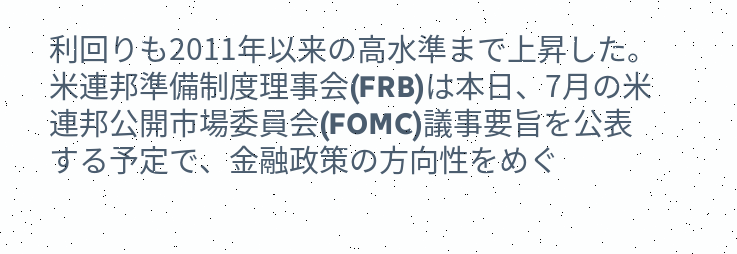利回りも2011年以来の高水準まで上昇した。米連邦準備制度理事会(FRB)は本日、7月の米連邦公開市場委員会(FOMC)議事要旨を公表する予定で、金融政策の方向性をめぐ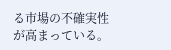る市場の不確実性が高まっている。